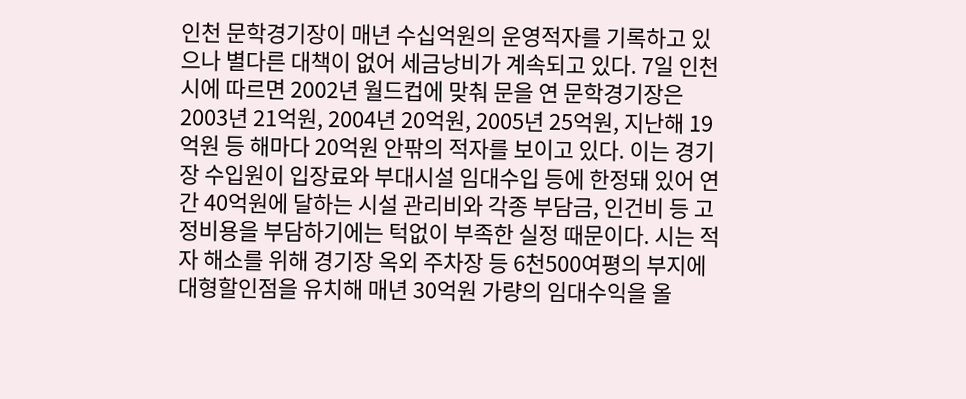인천 문학경기장이 매년 수십억원의 운영적자를 기록하고 있으나 별다른 대책이 없어 세금낭비가 계속되고 있다. 7일 인천시에 따르면 2002년 월드컵에 맞춰 문을 연 문학경기장은 2003년 21억원, 2004년 20억원, 2005년 25억원, 지난해 19억원 등 해마다 20억원 안팎의 적자를 보이고 있다. 이는 경기장 수입원이 입장료와 부대시설 임대수입 등에 한정돼 있어 연간 40억원에 달하는 시설 관리비와 각종 부담금, 인건비 등 고정비용을 부담하기에는 턱없이 부족한 실정 때문이다. 시는 적자 해소를 위해 경기장 옥외 주차장 등 6천500여평의 부지에 대형할인점을 유치해 매년 30억원 가량의 임대수익을 올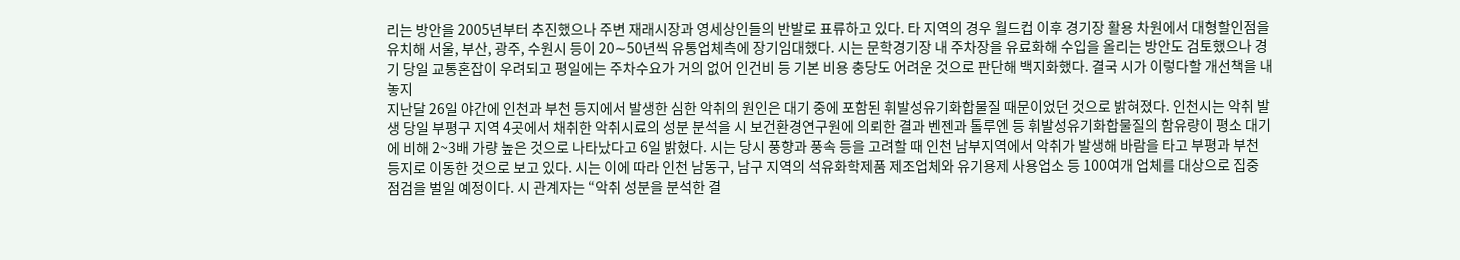리는 방안을 2005년부터 추진했으나 주변 재래시장과 영세상인들의 반발로 표류하고 있다. 타 지역의 경우 월드컵 이후 경기장 활용 차원에서 대형할인점을 유치해 서울, 부산, 광주, 수원시 등이 20∼50년씩 유통업체측에 장기임대했다. 시는 문학경기장 내 주차장을 유료화해 수입을 올리는 방안도 검토했으나 경기 당일 교통혼잡이 우려되고 평일에는 주차수요가 거의 없어 인건비 등 기본 비용 충당도 어려운 것으로 판단해 백지화했다. 결국 시가 이렇다할 개선책을 내놓지
지난달 26일 야간에 인천과 부천 등지에서 발생한 심한 악취의 원인은 대기 중에 포함된 휘발성유기화합물질 때문이었던 것으로 밝혀졌다. 인천시는 악취 발생 당일 부평구 지역 4곳에서 채취한 악취시료의 성분 분석을 시 보건환경연구원에 의뢰한 결과 벤젠과 톨루엔 등 휘발성유기화합물질의 함유량이 평소 대기에 비해 2~3배 가량 높은 것으로 나타났다고 6일 밝혔다. 시는 당시 풍향과 풍속 등을 고려할 때 인천 남부지역에서 악취가 발생해 바람을 타고 부평과 부천 등지로 이동한 것으로 보고 있다. 시는 이에 따라 인천 남동구, 남구 지역의 석유화학제품 제조업체와 유기용제 사용업소 등 100여개 업체를 대상으로 집중 점검을 벌일 예정이다. 시 관계자는 “악취 성분을 분석한 결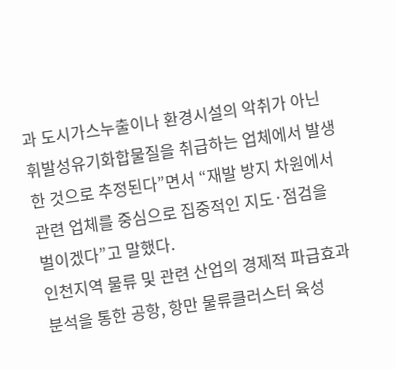과 도시가스누출이나 환경시설의 악취가 아닌 휘발성유기화합물질을 취급하는 업체에서 발생한 것으로 추정된다”면서 “재발 방지 차원에서 관련 업체를 중심으로 집중적인 지도·점검을 벌이겠다”고 말했다.
인천지역 물류 및 관련 산업의 경제적 파급효과 분석을 통한 공항, 항만 물류클러스터 육성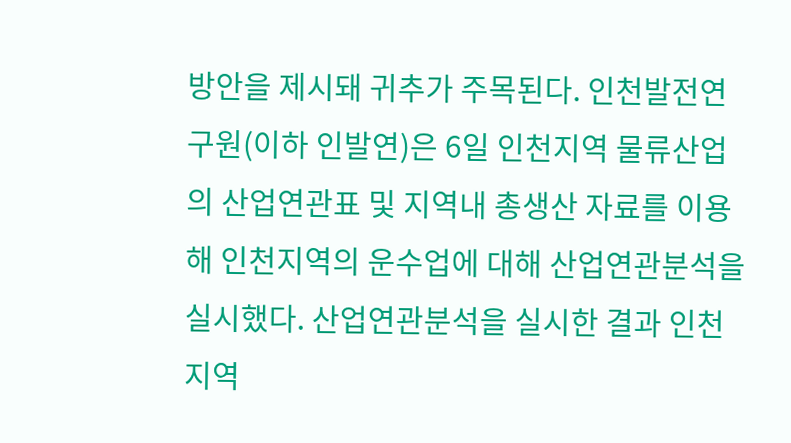방안을 제시돼 귀추가 주목된다. 인천발전연구원(이하 인발연)은 6일 인천지역 물류산업의 산업연관표 및 지역내 총생산 자료를 이용해 인천지역의 운수업에 대해 산업연관분석을 실시했다. 산업연관분석을 실시한 결과 인천지역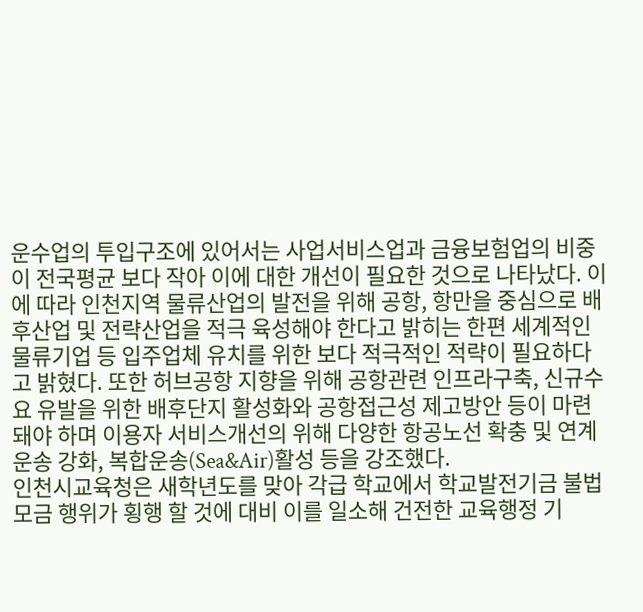운수업의 투입구조에 있어서는 사업서비스업과 금융보험업의 비중이 전국평균 보다 작아 이에 대한 개선이 필요한 것으로 나타났다. 이에 따라 인천지역 물류산업의 발전을 위해 공항, 항만을 중심으로 배후산업 및 전략산업을 적극 육성해야 한다고 밝히는 한편 세계적인 물류기업 등 입주업체 유치를 위한 보다 적극적인 적략이 필요하다고 밝혔다. 또한 허브공항 지향을 위해 공항관련 인프라구축, 신규수요 유발을 위한 배후단지 활성화와 공항접근성 제고방안 등이 마련돼야 하며 이용자 서비스개선의 위해 다양한 항공노선 확충 및 연계운송 강화, 복합운송(Sea&Air)활성 등을 강조했다.
인천시교육청은 새학년도를 맞아 각급 학교에서 학교발전기금 불법 모금 행위가 횡행 할 것에 대비 이를 일소해 건전한 교육행정 기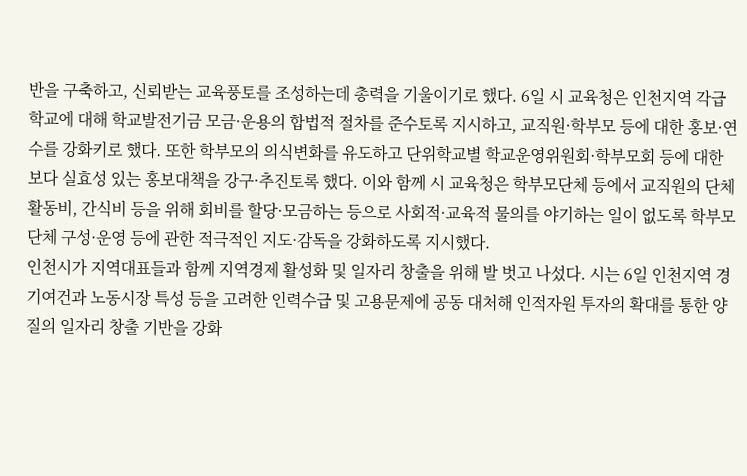반을 구축하고, 신뢰받는 교육풍토를 조성하는데 총력을 기울이기로 했다. 6일 시 교육청은 인천지역 각급 학교에 대해 학교발전기금 모금·운용의 합법적 절차를 준수토록 지시하고, 교직원·학부모 등에 대한 홍보·연수를 강화키로 했다. 또한 학부모의 의식변화를 유도하고 단위학교별 학교운영위원회·학부모회 등에 대한 보다 실효성 있는 홍보대책을 강구·추진토록 했다. 이와 함께 시 교육청은 학부모단체 등에서 교직원의 단체활동비, 간식비 등을 위해 회비를 할당·모금하는 등으로 사회적·교육적 물의를 야기하는 일이 없도록 학부모단체 구성·운영 등에 관한 적극적인 지도·감독을 강화하도록 지시했다.
인천시가 지역대표들과 함께 지역경제 활성화 및 일자리 창출을 위해 발 벗고 나섰다. 시는 6일 인천지역 경기여건과 노동시장 특성 등을 고려한 인력수급 및 고용문제에 공동 대처해 인적자원 투자의 확대를 통한 양질의 일자리 창출 기반을 강화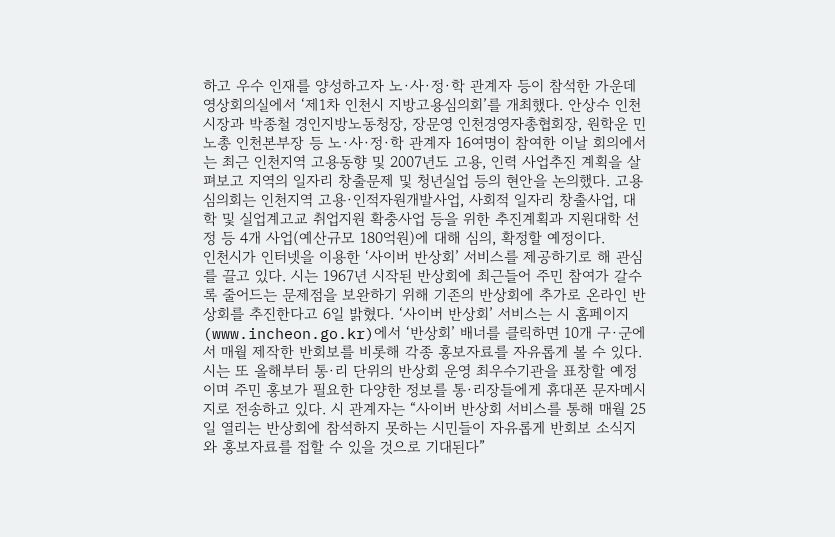하고 우수 인재를 양성하고자 노·사·정·학 관계자 등이 참석한 가운데 영상회의실에서 ‘제1차 인천시 지방고용심의회’를 개최했다. 안상수 인천시장과 박종철 경인지방노동청장, 장문영 인천경영자총협회장, 원학운 민노총 인천본부장 등 노·사·정·학 관계자 16여명이 참여한 이날 회의에서는 최근 인천지역 고용동향 및 2007년도 고용, 인력 사업추진 계획을 살펴보고 지역의 일자리 창출문제 및 청년실업 등의 현안을 논의했다. 고용심의회는 인천지역 고용·인적자원개발사업, 사회적 일자리 창출사업, 대학 및 실업계고교 취업지원 확충사업 등을 위한 추진계획과 지원대학 선정 등 4개 사업(예산규모 180억원)에 대해 심의, 확정할 예정이다.
인천시가 인터넷을 이용한 ‘사이버 반상회’ 서비스를 제공하기로 해 관심를 끌고 있다. 시는 1967년 시작된 반상회에 최근들어 주민 참여가 갈수록 줄어드는 문제점을 보완하기 위해 기존의 반상회에 추가로 온라인 반상회를 추진한다고 6일 밝혔다. ‘사이버 반상회’ 서비스는 시 홈페이지(www.incheon.go.kr)에서 ‘반상회’ 배너를 클릭하면 10개 구·군에서 매월 제작한 반회보를 비롯해 각종 홍보자료를 자유롭게 볼 수 있다. 시는 또 올해부터 통·리 단위의 반상회 운영 최우수기관을 표창할 예정이며 주민 홍보가 필요한 다양한 정보를 통·리장들에게 휴대폰 문자메시지로 전송하고 있다. 시 관계자는 “사이버 반상회 서비스를 통해 매월 25일 열리는 반상회에 참석하지 못하는 시민들이 자유롭게 반회보 소식지와 홍보자료를 접할 수 있을 것으로 기대된다”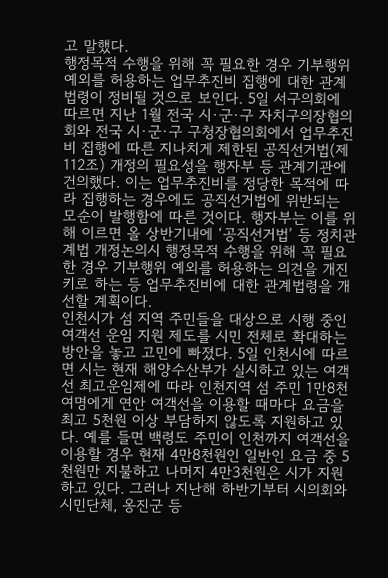고 말했다.
행정목적 수행을 위해 꼭 필요한 경우 기부행위 예외를 허용하는 업무추진비 집행에 대한 관계법령이 정비될 것으로 보인다. 5일 서구의회에 따르면 지난 1월 전국 시·군·구 자치구의장협의회와 전국 시·군·구 구청장협의회에서 업무추진비 집행에 따른 지나치게 제한된 공직선거법(제112조) 개정의 필요성을 행자부 등 관계기관에 건의했다. 이는 업무추진비를 정당한 목적에 따라 집행하는 경우에도 공직선거법에 위반되는 모순이 발행함에 따른 것이다. 행자부는 이를 위해 이르면 올 상반기내에 ‘공직선거법’ 등 정치관계법 개정논의시 행정목적 수행을 위해 꼭 필요한 경우 기부행위 예외를 허용하는 의견을 개진키로 하는 등 업무추진비에 대한 관계법령을 개선할 계획이다.
인천시가 섬 지역 주민들을 대상으로 시행 중인 여객선 운임 지원 제도를 시민 전체로 확대하는 방안을 놓고 고민에 빠졌다. 5일 인천시에 따르면 시는 현재 해양수산부가 실시하고 있는 여객선 최고운임제에 따라 인천지역 섬 주민 1만8천여명에게 연안 여객선을 이용할 때마다 요금을 최고 5천원 이상 부담하지 않도록 지원하고 있다. 예를 들면 백령도 주민이 인천까지 여객선을 이용할 경우 현재 4만8천원인 일반인 요금 중 5천원만 지불하고 나머지 4만3천원은 시가 지원하고 있다. 그러나 지난해 하반기부터 시의회와 시민단체, 옹진군 등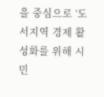을 중심으로 ‘도서지역 경제 활성화를 위해 시민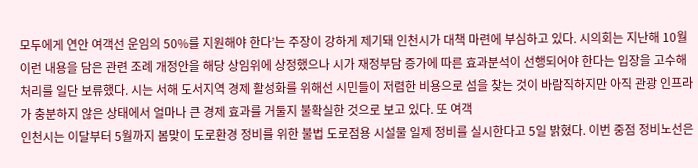모두에게 연안 여객선 운임의 50%를 지원해야 한다’는 주장이 강하게 제기돼 인천시가 대책 마련에 부심하고 있다. 시의회는 지난해 10월 이런 내용을 담은 관련 조례 개정안을 해당 상임위에 상정했으나 시가 재정부담 증가에 따른 효과분석이 선행되어야 한다는 입장을 고수해 처리를 일단 보류했다. 시는 서해 도서지역 경제 활성화를 위해선 시민들이 저렴한 비용으로 섬을 찾는 것이 바람직하지만 아직 관광 인프라가 충분하지 않은 상태에서 얼마나 큰 경제 효과를 거둘지 불확실한 것으로 보고 있다. 또 여객
인천시는 이달부터 5월까지 봄맞이 도로환경 정비를 위한 불법 도로점용 시설물 일제 정비를 실시한다고 5일 밝혔다. 이번 중점 정비노선은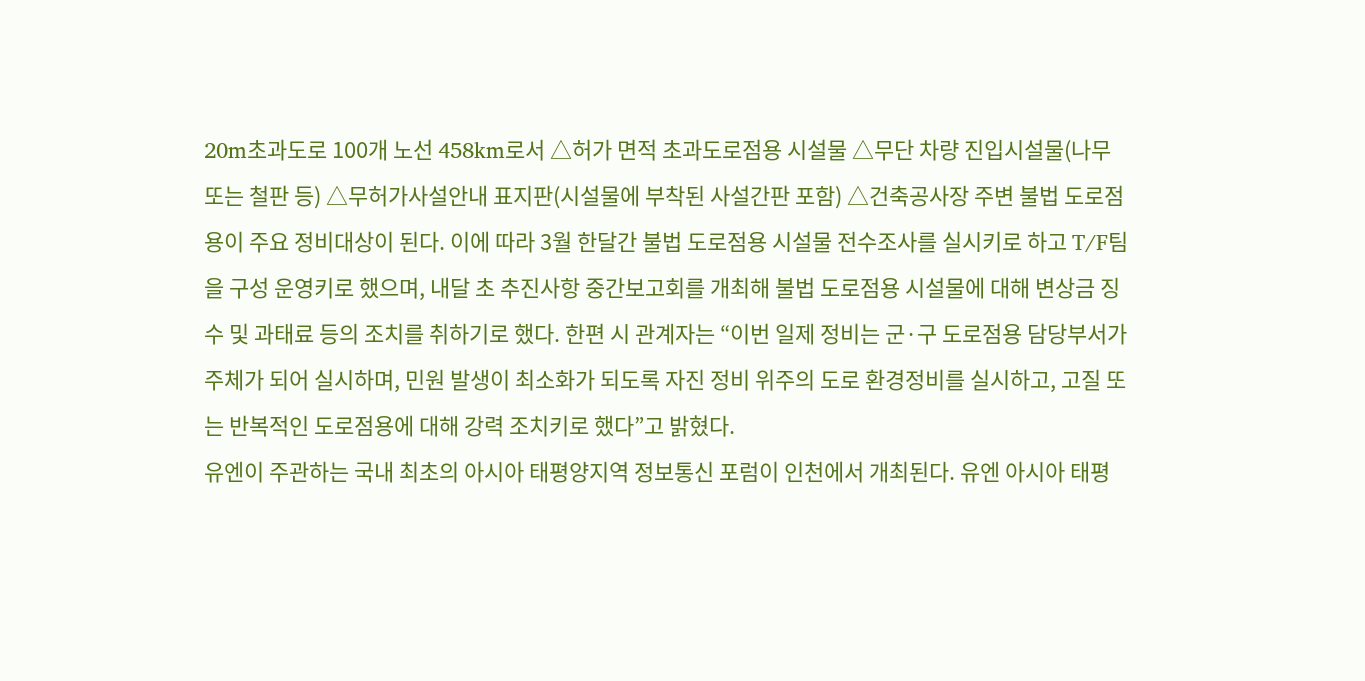20m초과도로 100개 노선 458km로서 △허가 면적 초과도로점용 시설물 △무단 차량 진입시설물(나무 또는 철판 등) △무허가사설안내 표지판(시설물에 부착된 사설간판 포함) △건축공사장 주변 불법 도로점용이 주요 정비대상이 된다. 이에 따라 3월 한달간 불법 도로점용 시설물 전수조사를 실시키로 하고 T/F팀을 구성 운영키로 했으며, 내달 초 추진사항 중간보고회를 개최해 불법 도로점용 시설물에 대해 변상금 징수 및 과태료 등의 조치를 취하기로 했다. 한편 시 관계자는 “이번 일제 정비는 군·구 도로점용 담당부서가 주체가 되어 실시하며, 민원 발생이 최소화가 되도록 자진 정비 위주의 도로 환경정비를 실시하고, 고질 또는 반복적인 도로점용에 대해 강력 조치키로 했다”고 밝혔다.
유엔이 주관하는 국내 최초의 아시아 태평양지역 정보통신 포럼이 인천에서 개최된다. 유엔 아시아 태평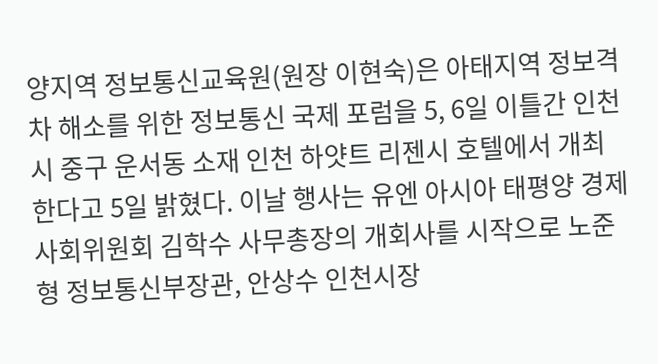양지역 정보통신교육원(원장 이현숙)은 아태지역 정보격차 해소를 위한 정보통신 국제 포럼을 5, 6일 이틀간 인천시 중구 운서동 소재 인천 하얏트 리젠시 호텔에서 개최한다고 5일 밝혔다. 이날 행사는 유엔 아시아 태평양 경제사회위원회 김학수 사무총장의 개회사를 시작으로 노준형 정보통신부장관, 안상수 인천시장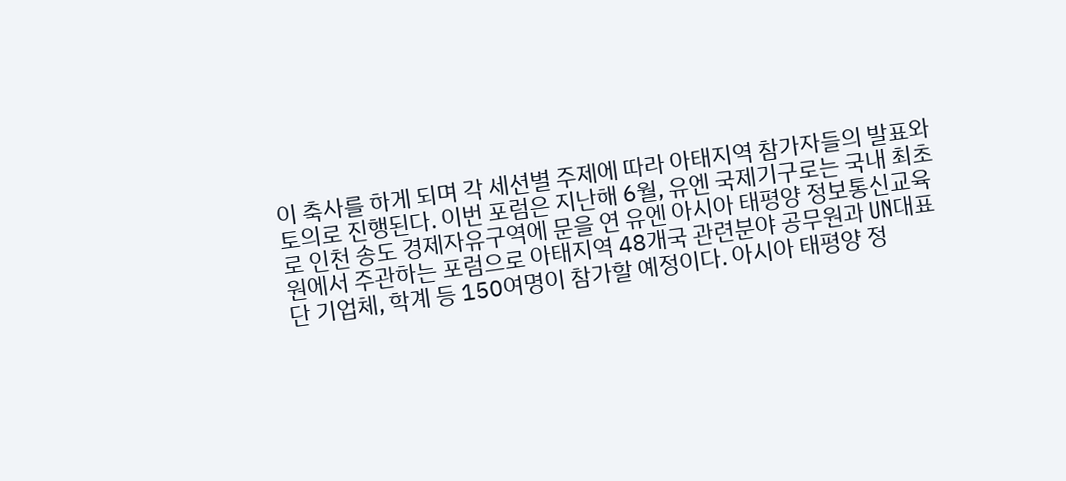이 축사를 하게 되며 각 세션별 주제에 따라 아태지역 참가자들의 발표와 토의로 진행된다. 이번 포럼은 지난해 6월, 유엔 국제기구로는 국내 최초로 인천 송도 경제자유구역에 문을 연 유엔 아시아 태평양 정보통신교육원에서 주관하는 포럼으로 아태지역 48개국 관련분야 공무원과 UN대표단 기업체, 학계 등 150여명이 참가할 예정이다. 아시아 태평양 정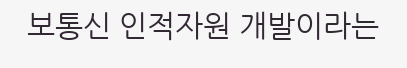보통신 인적자원 개발이라는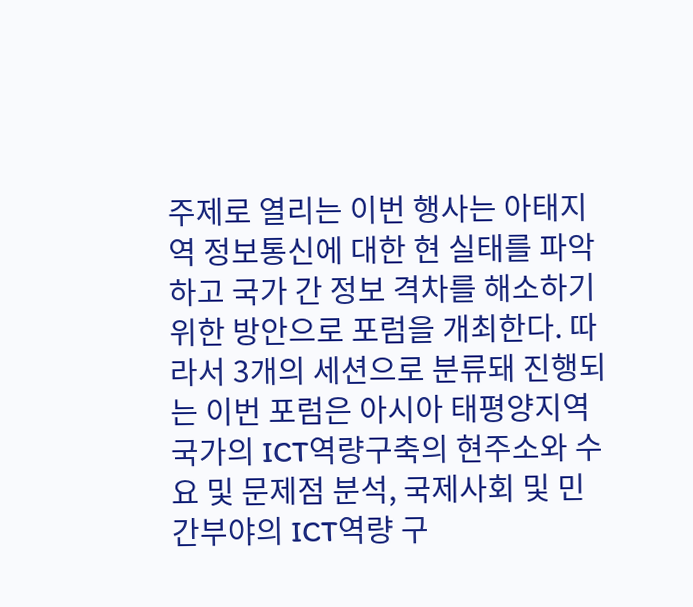주제로 열리는 이번 행사는 아태지역 정보통신에 대한 현 실태를 파악하고 국가 간 정보 격차를 해소하기 위한 방안으로 포럼을 개최한다. 따라서 3개의 세션으로 분류돼 진행되는 이번 포럼은 아시아 태평양지역 국가의 ICT역량구축의 현주소와 수요 및 문제점 분석, 국제사회 및 민간부야의 ICT역량 구